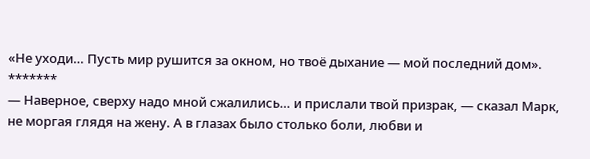«Не уходи… Пусть мир рушится за окном, но твоё дыхание — мой последний дом».
*******
— Наверное, сверху надо мной сжалились… и прислали твой призрак, — сказал Марк, не моргая глядя на жену. А в глазах было столько боли, любви и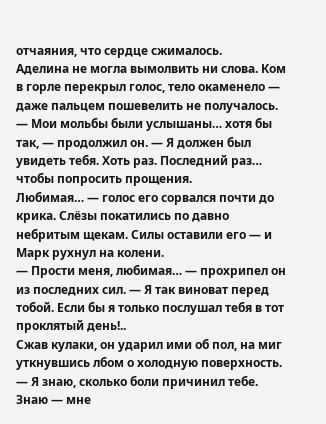отчаяния, что сердце сжималось.
Аделина не могла вымолвить ни слова. Ком в горле перекрыл голос, тело окаменело — даже пальцем пошевелить не получалось.
— Мои мольбы были услышаны… хотя бы так, — продолжил он. — Я должен был увидеть тебя. Хоть раз. Последний раз… чтобы попросить прощения.
Любимая… — голос его сорвался почти до крика. Слёзы покатились по давно небритым щекам. Силы оставили его — и Марк рухнул на колени.
— Прости меня, любимая… — прохрипел он из последних сил. — Я так виноват перед тобой. Если бы я только послушал тебя в тот проклятый день!..
Сжав кулаки, он ударил ими об пол, на миг уткнувшись лбом о холодную поверхность.
— Я знаю, сколько боли причинил тебе. Знаю — мне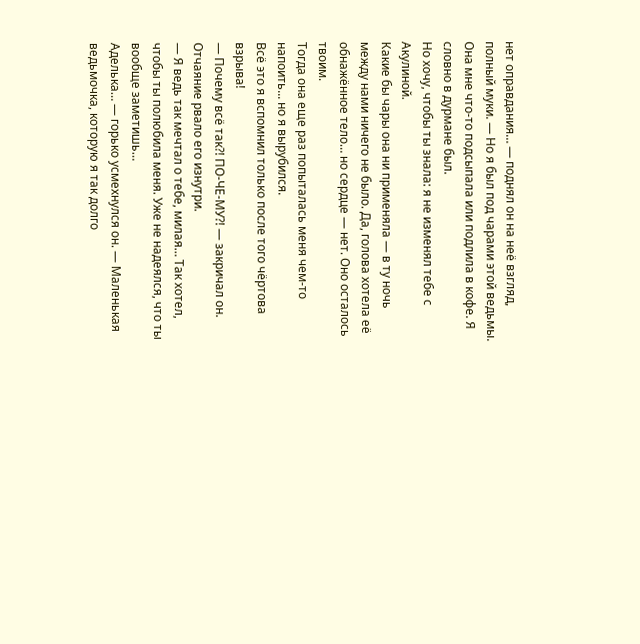нет оправдания… — поднял он на неё взгляд, полный муки. — Но я был под чарами этой ведьмы. Она мне что-то подсыпала или подлила в кофе. Я словно в дурмане был.
Но хочу, чтобы ты знала: я не изменял тебе с Акулиной.
Какие бы чары она ни применяла — в ту ночь между нами ничего не было. Да, голова хотела её обнажённое тело… но сердце — нет. Оно осталось твоим.
Тогда она еще раз попыталась меня чем-то напоить... но я вырубился.
Всё это я вспомнил только после того чёртова взрыва!
— Почему всё так?! ПО-ЧЕ-МУ?! — закричал он. Отчаяние рвало его изнутри.
— Я ведь так мечтал о тебе, милая… Так хотел, чтобы ты полюбила меня. Уже не надеялся, что ты вообще заметишь…
Аделька… — горько усмехнулся он. — Маленькая ведьмочка, которую я так долго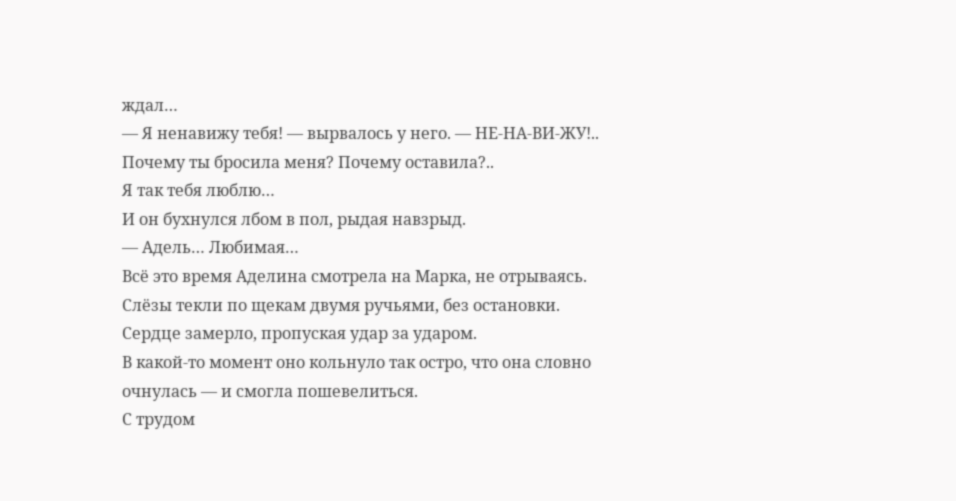ждал…
— Я ненавижу тебя! — вырвалось у него. — НЕ-НА-ВИ-ЖУ!..
Почему ты бросила меня? Почему оставила?..
Я так тебя люблю…
И он бухнулся лбом в пол, рыдая навзрыд.
— Адель… Любимая…
Всё это время Аделина смотрела на Марка, не отрываясь. Слёзы текли по щекам двумя ручьями, без остановки.
Сердце замерло, пропуская удар за ударом.
В какой-то момент оно кольнуло так остро, что она словно очнулась — и смогла пошевелиться.
С трудом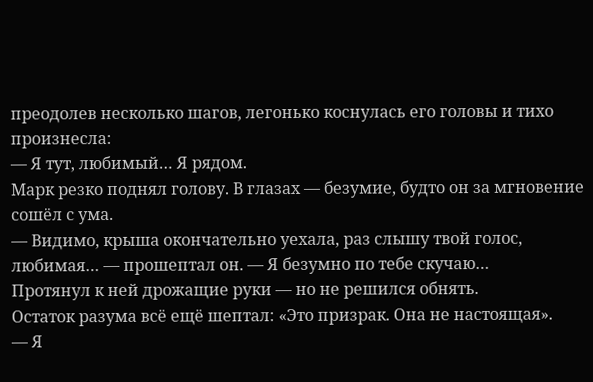преодолев несколько шагов, легонько коснулась его головы и тихо произнесла:
— Я тут, любимый… Я рядом.
Марк резко поднял голову. В глазах — безумие, будто он за мгновение сошёл с ума.
— Видимо, крыша окончательно уехала, раз слышу твой голос, любимая… — прошептал он. — Я безумно по тебе скучаю…
Протянул к ней дрожащие руки — но не решился обнять.
Остаток разума всё ещё шептал: «Это призрак. Она не настоящая».
— Я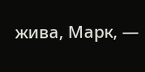жива, Марк, —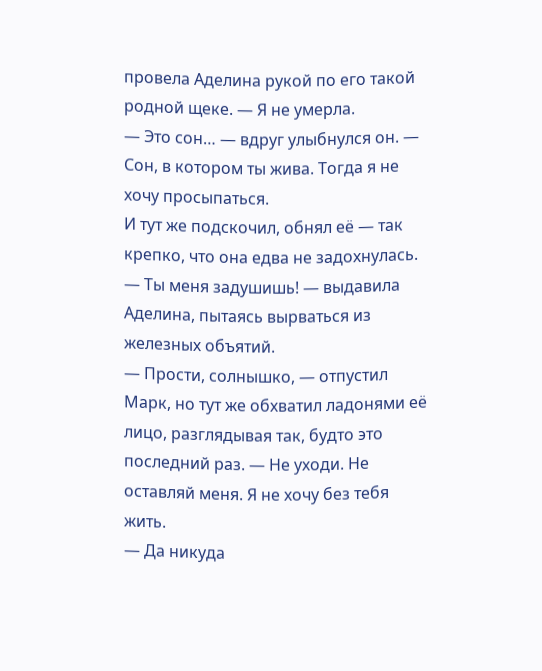провела Аделина рукой по его такой родной щеке. — Я не умерла.
— Это сон… — вдруг улыбнулся он. — Сон, в котором ты жива. Тогда я не хочу просыпаться.
И тут же подскочил, обнял её — так крепко, что она едва не задохнулась.
— Ты меня задушишь! — выдавила Аделина, пытаясь вырваться из железных объятий.
— Прости, солнышко, — отпустил Марк, но тут же обхватил ладонями её лицо, разглядывая так, будто это последний раз. — Не уходи. Не оставляй меня. Я не хочу без тебя жить.
— Да никуда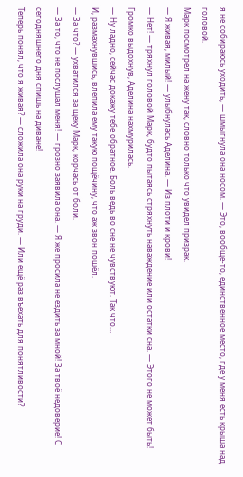я не собираюсь уходить, — шмыгнула она носом. — Это, вообще-то, единственное место, где у меня есть крыша над головой.
Марк посмотрел на жену так, словно только что увидел призрак.
— Я живая, милый! — улыбнулась Аделина. — Из плоти и крови!
— Нет! — тряхнул головой Марк, будто пытаясь стряхнуть наваждение или остатки сна. — Этого не может быть!
Громко выдохнув, Аделина нахмурилась.
— Ну ладно, сейчас докажу тебе обратное. Боль ведь во сне не чувствуют. Так что…
И, размахнувшись, влепила ему такую пощёчину, что аж звон пошёл.
— За что? — ухватился за щеку Марк, корчась от боли.
— За то, что не послушал меня! — грозно заявила она. — Я же просила не ездить за мной! За твоё недоверие! С сегодняшнего дня спишь на диване!
Теперь понял, что я живая? — сложила она руки на груди. — Или ещё раз въехать для понятливости?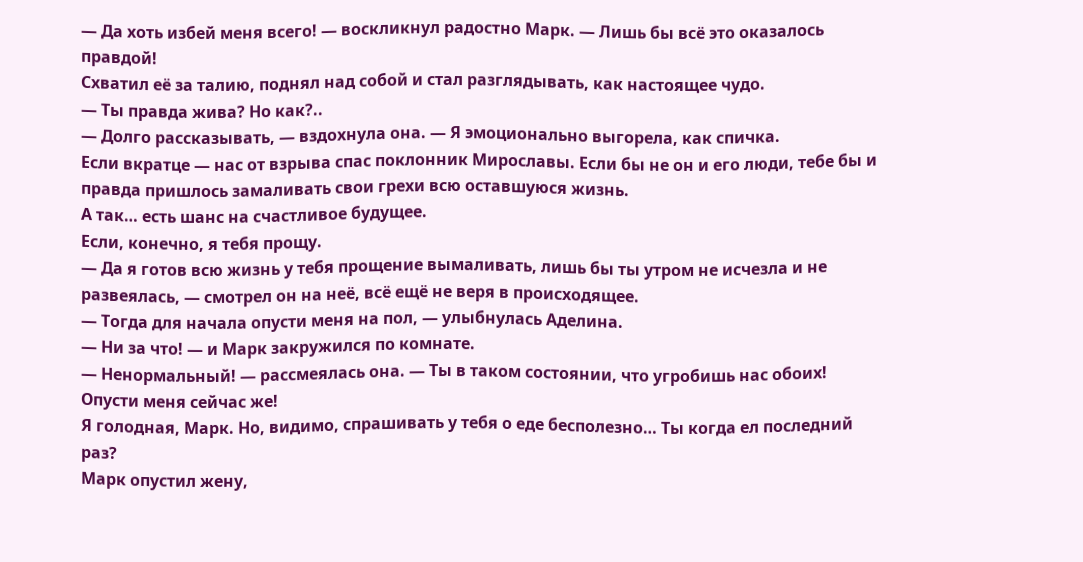— Да хоть избей меня всего! — воскликнул радостно Марк. — Лишь бы всё это оказалось правдой!
Схватил её за талию, поднял над собой и стал разглядывать, как настоящее чудо.
— Ты правда жива? Но как?..
— Долго рассказывать, — вздохнула она. — Я эмоционально выгорела, как спичка.
Если вкратце — нас от взрыва спас поклонник Мирославы. Если бы не он и его люди, тебе бы и правда пришлось замаливать свои грехи всю оставшуюся жизнь.
А так… есть шанс на счастливое будущее.
Если, конечно, я тебя прощу.
— Да я готов всю жизнь у тебя прощение вымаливать, лишь бы ты утром не исчезла и не развеялась, — смотрел он на неё, всё ещё не веря в происходящее.
— Тогда для начала опусти меня на пол, — улыбнулась Аделина.
— Ни за что! — и Марк закружился по комнате.
— Ненормальный! — рассмеялась она. — Ты в таком состоянии, что угробишь нас обоих! Опусти меня сейчас же!
Я голодная, Марк. Но, видимо, спрашивать у тебя о еде бесполезно… Ты когда ел последний раз?
Марк опустил жену,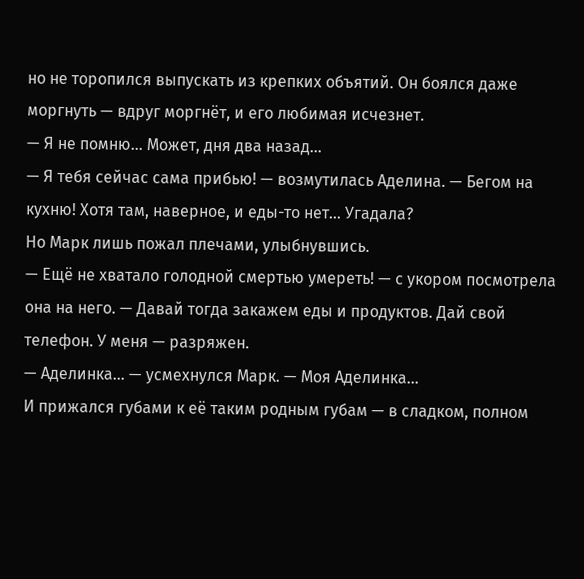но не торопился выпускать из крепких объятий. Он боялся даже моргнуть — вдруг моргнёт, и его любимая исчезнет.
— Я не помню… Может, дня два назад…
— Я тебя сейчас сама прибью! — возмутилась Аделина. — Бегом на кухню! Хотя там, наверное, и еды-то нет… Угадала?
Но Марк лишь пожал плечами, улыбнувшись.
— Ещё не хватало голодной смертью умереть! — с укором посмотрела она на него. — Давай тогда закажем еды и продуктов. Дай свой телефон. У меня — разряжен.
— Аделинка… — усмехнулся Марк. — Моя Аделинка…
И прижался губами к её таким родным губам — в сладком, полном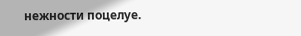нежности поцелуе.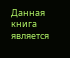Данная книга является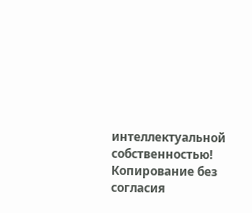интеллектуальной собственностью! Копирование без согласия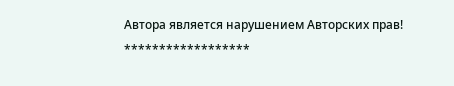Автора является нарушением Авторских прав!
******************